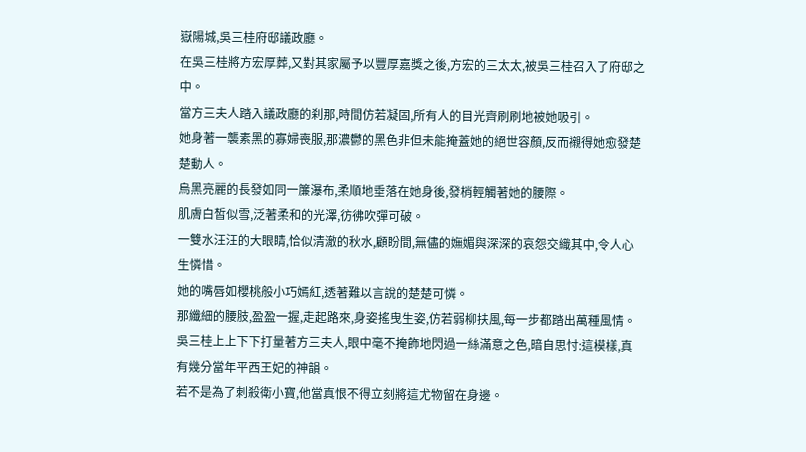嶽陽城,吳三桂府邸議政廳。
在吳三桂將方宏厚葬,又對其家屬予以豐厚嘉獎之後,方宏的三太太,被吳三桂召入了府邸之中。
當方三夫人踏入議政廳的刹那,時間仿若凝固,所有人的目光齊刷刷地被她吸引。
她身著一襲素黑的寡婦喪服,那濃鬱的黑色非但未能掩蓋她的絕世容顏,反而襯得她愈發楚楚動人。
烏黑亮麗的長發如同一簾瀑布,柔順地垂落在她身後,發梢輕觸著她的腰際。
肌膚白皙似雪,泛著柔和的光澤,彷彿吹彈可破。
一雙水汪汪的大眼睛,恰似清澈的秋水,顧盼間,無儘的嫵媚與深深的哀怨交織其中,令人心生憐惜。
她的嘴唇如櫻桃般小巧嫣紅,透著難以言說的楚楚可憐。
那纖細的腰肢,盈盈一握,走起路來,身姿搖曳生姿,仿若弱柳扶風,每一步都踏出萬種風情。
吳三桂上上下下打量著方三夫人,眼中毫不掩飾地閃過一絲滿意之色,暗自思忖:這模樣,真有幾分當年平西王妃的神韻。
若不是為了刺殺衛小寶,他當真恨不得立刻將這尤物留在身邊。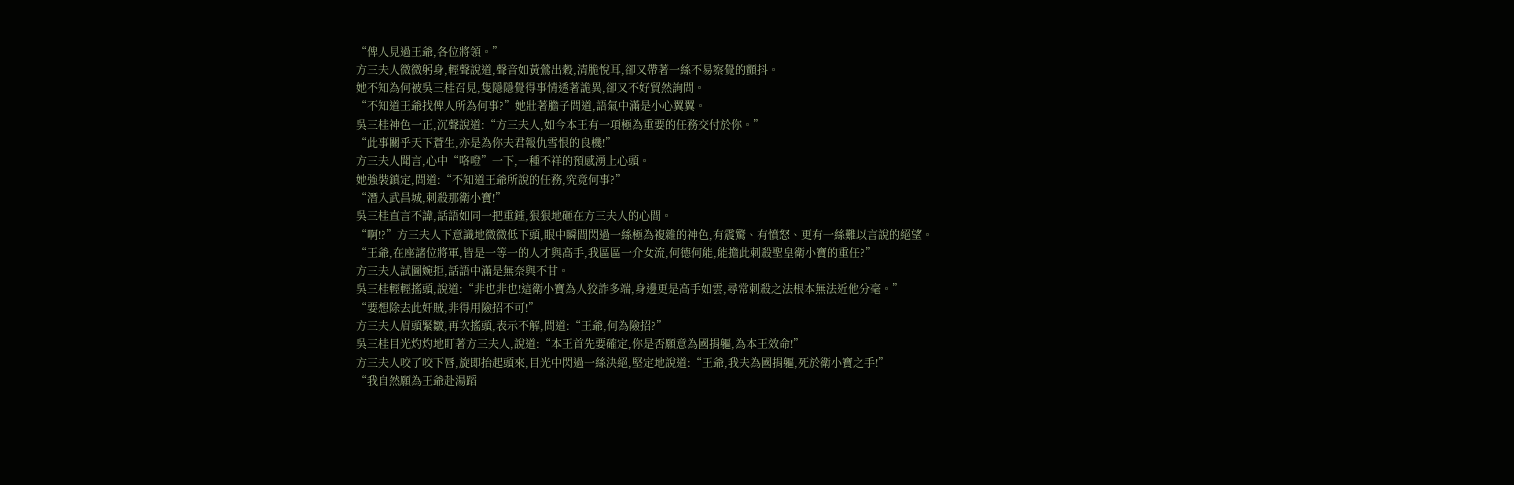“俾人見過王爺,各位將領。”
方三夫人微微躬身,輕聲說道,聲音如黃鶯出穀,清脆悅耳,卻又帶著一絲不易察覺的顫抖。
她不知為何被吳三桂召見,隻隱隱覺得事情透著詭異,卻又不好貿然詢問。
“不知道王爺找俾人所為何事?”她壯著膽子問道,語氣中滿是小心翼翼。
吳三桂神色一正,沉聲說道:“方三夫人,如今本王有一項極為重要的任務交付於你。”
“此事關乎天下蒼生,亦是為你夫君報仇雪恨的良機!”
方三夫人聞言,心中“咯噔”一下,一種不祥的預感湧上心頭。
她強裝鎮定,問道:“不知道王爺所說的任務,究竟何事?”
“潛入武昌城,刺殺那衛小寶!”
吳三桂直言不諱,話語如同一把重錘,狠狠地砸在方三夫人的心間。
“啊!?”方三夫人下意識地微微低下頭,眼中瞬間閃過一絲極為複雜的神色,有震驚、有憤怒、更有一絲難以言說的絕望。
“王爺,在座諸位將軍,皆是一等一的人才與高手,我區區一介女流,何德何能,能擔此刺殺聖皇衛小寶的重任?”
方三夫人試圖婉拒,話語中滿是無奈與不甘。
吳三桂輕輕搖頭,說道:“非也非也!這衛小寶為人狡詐多端,身邊更是高手如雲,尋常刺殺之法根本無法近他分毫。”
“要想除去此奸賊,非得用險招不可!”
方三夫人眉頭緊皺,再次搖頭,表示不解,問道:“王爺,何為險招?”
吳三桂目光灼灼地盯著方三夫人,說道:“本王首先要確定,你是否願意為國捐軀,為本王效命!”
方三夫人咬了咬下唇,旋即抬起頭來,目光中閃過一絲決絕,堅定地說道:“王爺,我夫為國捐軀,死於衛小寶之手!”
“我自然願為王爺赴湯蹈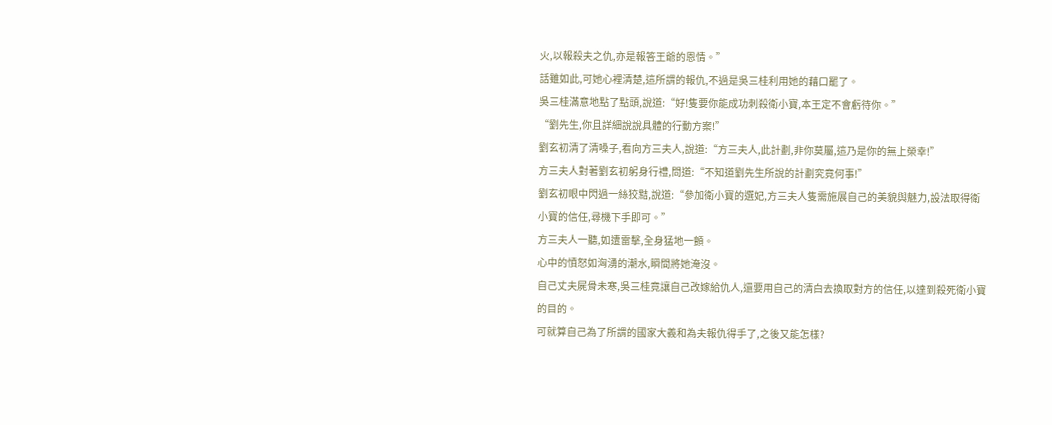火,以報殺夫之仇,亦是報答王爺的恩情。”
話雖如此,可她心裡清楚,這所謂的報仇,不過是吳三桂利用她的藉口罷了。
吳三桂滿意地點了點頭,說道:“好!隻要你能成功刺殺衛小寶,本王定不會虧待你。”
“劉先生,你且詳細說說具體的行動方案!”
劉玄初清了清嗓子,看向方三夫人,說道:“方三夫人,此計劃,非你莫屬,這乃是你的無上榮幸!”
方三夫人對著劉玄初躬身行禮,問道:“不知道劉先生所說的計劃究竟何事!”
劉玄初眼中閃過一絲狡黠,說道:“參加衛小寶的選妃,方三夫人隻需施展自己的美貌與魅力,設法取得衛小寶的信任,尋機下手即可。”
方三夫人一聽,如遭雷擊,全身猛地一顫。
心中的憤怒如洶湧的潮水,瞬間將她淹沒。
自己丈夫屍骨未寒,吳三桂竟讓自己改嫁給仇人,還要用自己的清白去換取對方的信任,以達到殺死衛小寶的目的。
可就算自己為了所謂的國家大義和為夫報仇得手了,之後又能怎樣?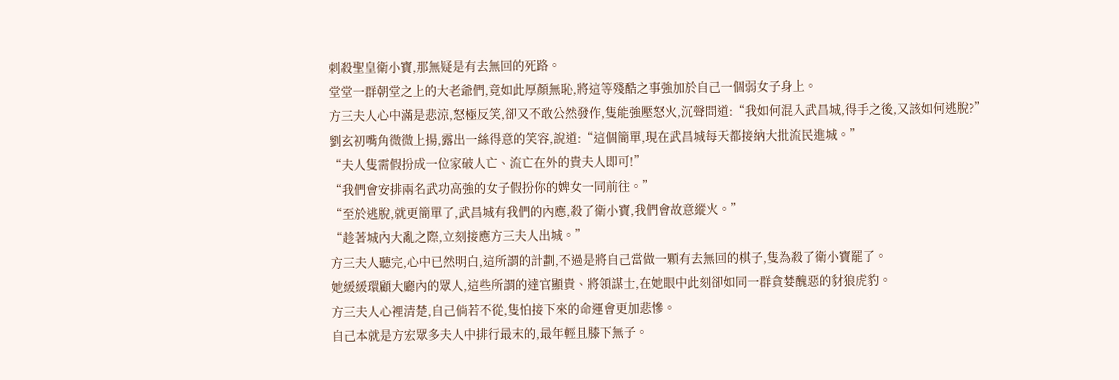刺殺聖皇衛小寶,那無疑是有去無回的死路。
堂堂一群朝堂之上的大老爺們,竟如此厚顏無恥,將這等殘酷之事強加於自己一個弱女子身上。
方三夫人心中滿是悲涼,怒極反笑,卻又不敢公然發作,隻能強壓怒火,沉聲問道:“我如何混入武昌城,得手之後,又該如何逃脫?”
劉玄初嘴角微微上揚,露出一絲得意的笑容,說道:“這個簡單,現在武昌城每天都接納大批流民進城。”
“夫人隻需假扮成一位家破人亡、流亡在外的貴夫人即可!”
“我們會安排兩名武功高強的女子假扮你的婢女一同前往。”
“至於逃脫,就更簡單了,武昌城有我們的內應,殺了衛小寶,我們會故意縱火。”
“趁著城內大亂之際,立刻接應方三夫人出城。”
方三夫人聽完,心中已然明白,這所謂的計劃,不過是將自己當做一顆有去無回的棋子,隻為殺了衛小寶罷了。
她緩緩環顧大廳內的眾人,這些所謂的達官顯貴、將領謀士,在她眼中此刻卻如同一群貪婪醜惡的豺狼虎豹。
方三夫人心裡清楚,自己倘若不從,隻怕接下來的命運會更加悲慘。
自己本就是方宏眾多夫人中排行最末的,最年輕且膝下無子。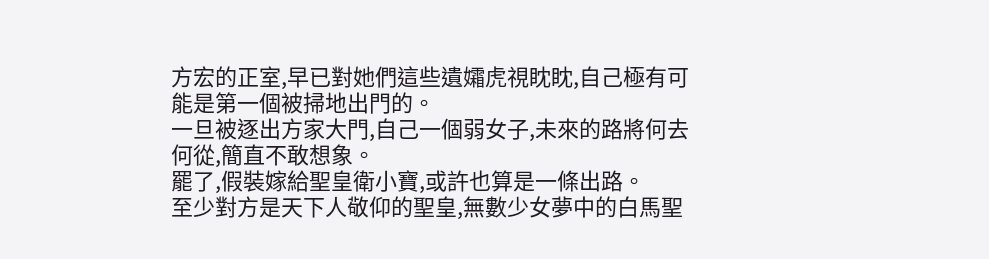方宏的正室,早已對她們這些遺孀虎視眈眈,自己極有可能是第一個被掃地出門的。
一旦被逐出方家大門,自己一個弱女子,未來的路將何去何從,簡直不敢想象。
罷了,假裝嫁給聖皇衛小寶,或許也算是一條出路。
至少對方是天下人敬仰的聖皇,無數少女夢中的白馬聖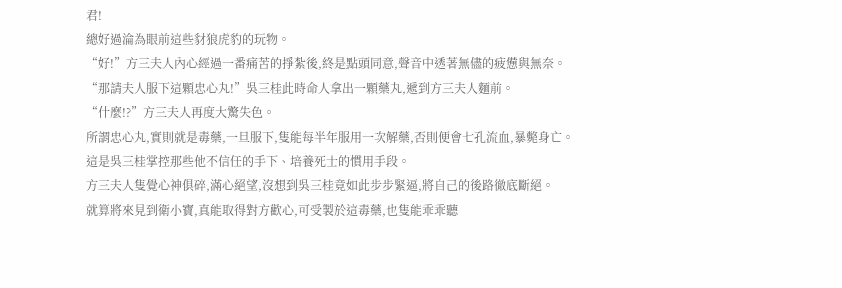君!
總好過淪為眼前這些豺狼虎豹的玩物。
“好!”方三夫人內心經過一番痛苦的掙紮後,終是點頭同意,聲音中透著無儘的疲憊與無奈。
“那請夫人服下這顆忠心丸!”吳三桂此時命人拿出一顆藥丸,遞到方三夫人麵前。
“什麼!?”方三夫人再度大驚失色。
所謂忠心丸,實則就是毒藥,一旦服下,隻能每半年服用一次解藥,否則便會七孔流血,暴斃身亡。
這是吳三桂掌控那些他不信任的手下、培養死士的慣用手段。
方三夫人隻覺心神俱碎,滿心絕望,沒想到吳三桂竟如此步步緊逼,將自己的後路徹底斷絕。
就算將來見到衛小寶,真能取得對方歡心,可受製於這毒藥,也隻能乖乖聽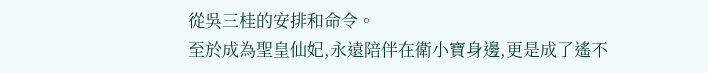從吳三桂的安排和命令。
至於成為聖皇仙妃,永遠陪伴在衛小寶身邊,更是成了遙不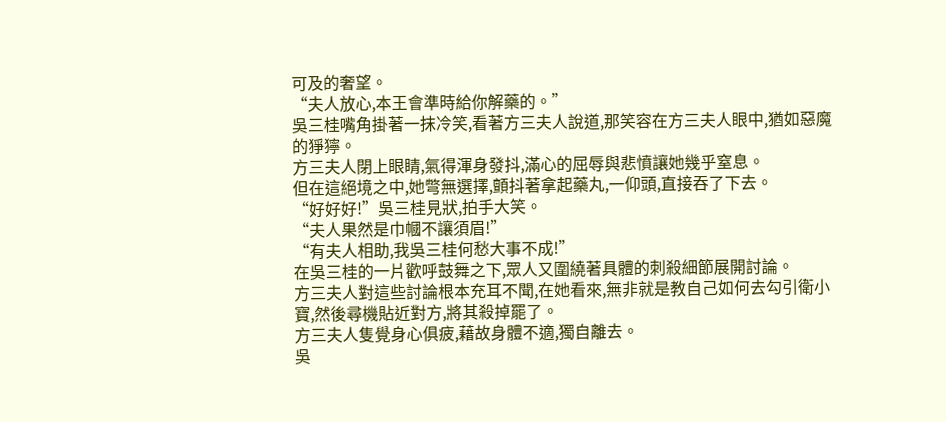可及的奢望。
“夫人放心,本王會準時給你解藥的。”
吳三桂嘴角掛著一抹冷笑,看著方三夫人說道,那笑容在方三夫人眼中,猶如惡魔的猙獰。
方三夫人閉上眼睛,氣得渾身發抖,滿心的屈辱與悲憤讓她幾乎窒息。
但在這絕境之中,她彆無選擇,顫抖著拿起藥丸,一仰頭,直接吞了下去。
“好好好!”吳三桂見狀,拍手大笑。
“夫人果然是巾幗不讓須眉!”
“有夫人相助,我吳三桂何愁大事不成!”
在吳三桂的一片歡呼鼓舞之下,眾人又圍繞著具體的刺殺細節展開討論。
方三夫人對這些討論根本充耳不聞,在她看來,無非就是教自己如何去勾引衛小寶,然後尋機貼近對方,將其殺掉罷了。
方三夫人隻覺身心俱疲,藉故身體不適,獨自離去。
吳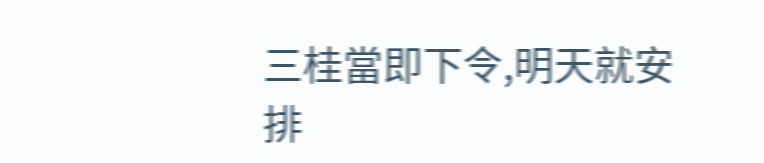三桂當即下令,明天就安排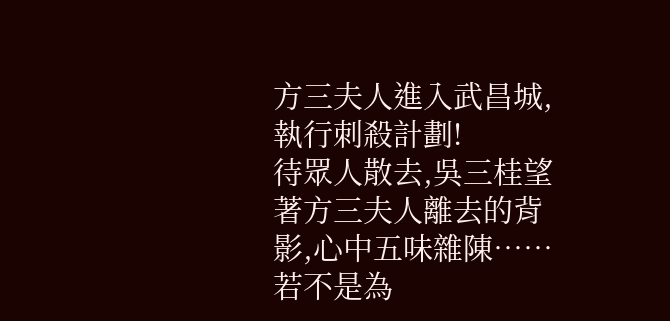方三夫人進入武昌城,執行刺殺計劃!
待眾人散去,吳三桂望著方三夫人離去的背影,心中五味雜陳……
若不是為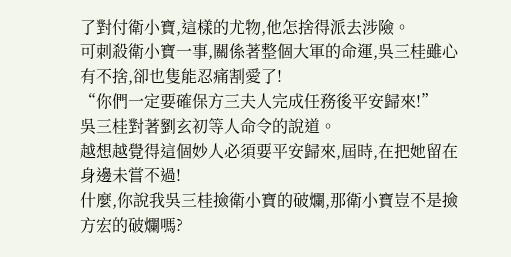了對付衛小寶,這樣的尤物,他怎捨得派去涉險。
可刺殺衛小寶一事,關係著整個大軍的命運,吳三桂雖心有不捨,卻也隻能忍痛割愛了!
“你們一定要確保方三夫人完成任務後平安歸來!”
吳三桂對著劉玄初等人命令的說道。
越想越覺得這個妙人必須要平安歸來,屆時,在把她留在身邊未嘗不過!
什麼,你說我吳三桂撿衛小寶的破爛,那衛小寶豈不是撿方宏的破爛嗎?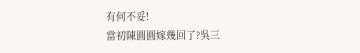有何不妥!
當初陳圓圓嫁幾回了?吳三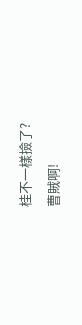桂不一樣撿了?
曹賊啊!